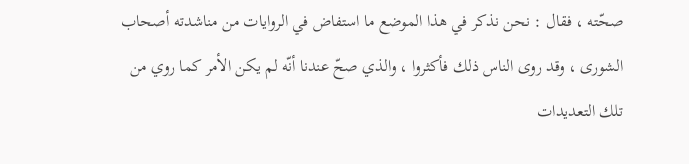صحّته ، فقال : نحن نذكر في هذا الموضع ما استفاض في الروايات من مناشدته أصحاب الشورى ، وقد روى الناس ذلك فأكثروا ، والذي صحّ عندنا أنّه لم يكن الأمر كما روي من تلك التعديدات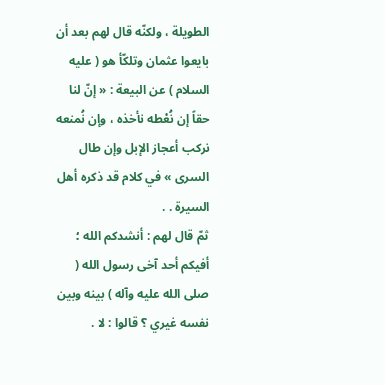الطويلة ، ولكنّه قال لهم بعد أن بايعوا عثمان وتلكّأ هو ( عليه السلام ) عن البيعة : « إنّ لنا حقاً إن نُعْطه نأخذه ، وإن نُمنعه نركب أعجاز الإبل وإن طال السرى » في كلام قد ذكره أهل السيرة . .
ثمّ قال لهم : أنشدكم الله ؛ أفيكم أحد آخى رسول الله ( صلى الله عليه وآله ) بينه وبين نفسه غيري ؟ قالوا : لا .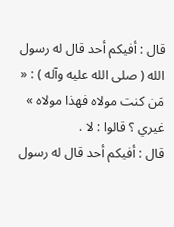قال : أفيكم أحد قال له رسول الله ( صلى الله عليه وآله ) : « مَن كنت مولاه فهذا مولاه » غيري ؟ قالوا : لا .
قال : أفيكم أحد قال له رسول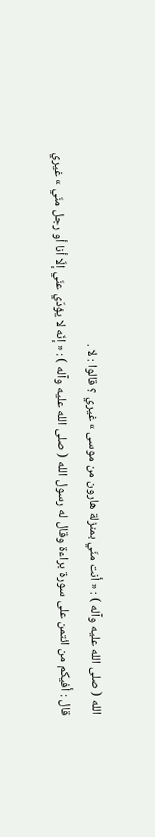الله ( صلى الله عليه وآله ) : « أنت منّي بمنزلة هارون من موسى » غيري ؟ قالوا : لا .
قال : أفيكم من ائتمن على سورة براءة وقال له رسول الله ( صلى الله عليه وآله ) : « إنّه لا يؤدّي عنّي إلّا أنا أو رجل منّي » غيري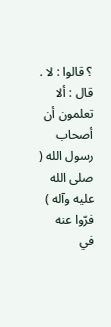؟ قالوا : لا .
قال : ألا تعلمون أن أصحاب رسول الله ( صلى الله عليه وآله ) فرّوا عنه
في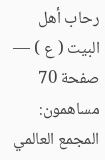رحاب أهل البيت ( ع ) — صفحة 70
مساهمون: المجمع العالمي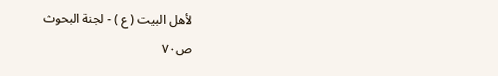لأهل البيت ( ع ) - لجنة البحوث
ص٧٠